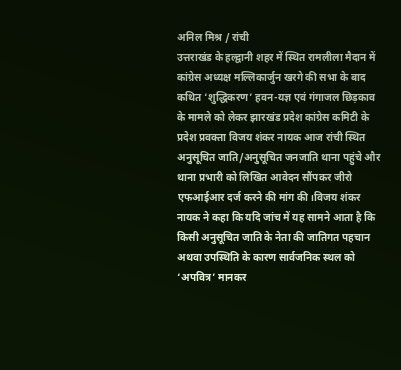अनिल मिश्र / रांची
उत्तराखंड के हल्द्वानी शहर में स्थित रामलीला मैदान में कांग्रेस अध्यक्ष मल्लिकार्जुन खरगे की सभा के बाद कथित ‘शुद्धिकरण’ हवन-यज्ञ एवं गंगाजल छिड़काव के मामले को लेकर झारखंड प्रदेश कांग्रेस कमिटी के प्रदेश प्रवक्ता विजय शंकर नायक आज रांची स्थित अनुसूचित जाति/अनुसूचित जनजाति थाना पहुंचे और थाना प्रभारी को लिखित आवेदन सौंपकर जीरो एफआईआर दर्ज करने की मांग की।विजय शंकर नायक ने कहा कि यदि जांच में यह सामने आता है कि किसी अनुसूचित जाति के नेता की जातिगत पहचान अथवा उपस्थिति के कारण सार्वजनिक स्थल को ‘अपवित्र’ मानकर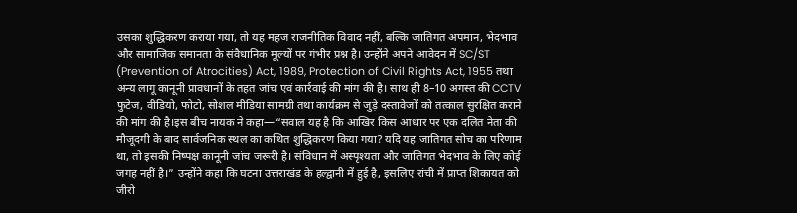उसका शुद्धिकरण कराया गया, तो यह महज राजनीतिक विवाद नहीं, बल्कि जातिगत अपमान, भेदभाव और सामाजिक समानता के संवैधानिक मूल्यों पर गंभीर प्रश्न है। उन्होंने अपने आवेदन में SC/ST (Prevention of Atrocities) Act, 1989, Protection of Civil Rights Act, 1955 तथा अन्य लागू कानूनी प्रावधानों के तहत जांच एवं कार्रवाई की मांग की है। साथ ही 8–10 अगस्त की CCTV फुटेज, वीडियो, फोटो, सोशल मीडिया सामग्री तथा कार्यक्रम से जुड़े दस्तावेजों को तत्काल सुरक्षित कराने की मांग की है।इस बीच नायक ने कहा—“सवाल यह है कि आखिर किस आधार पर एक दलित नेता की मौजूदगी के बाद सार्वजनिक स्थल का कथित शुद्धिकरण किया गया? यदि यह जातिगत सोच का परिणाम था, तो इसकी निष्पक्ष कानूनी जांच जरूरी है। संविधान में अस्पृश्यता और जातिगत भेदभाव के लिए कोई जगह नहीं है।” उन्होंने कहा कि घटना उत्तराखंड के हल्द्वानी में हुई है, इसलिए रांची में प्राप्त शिकायत को जीरो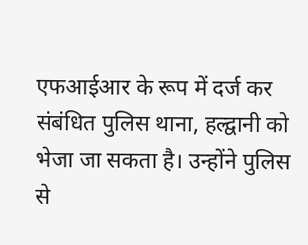एफआईआर के रूप में दर्ज कर संबंधित पुलिस थाना, हल्द्वानी को भेजा जा सकता है। उन्होंने पुलिस से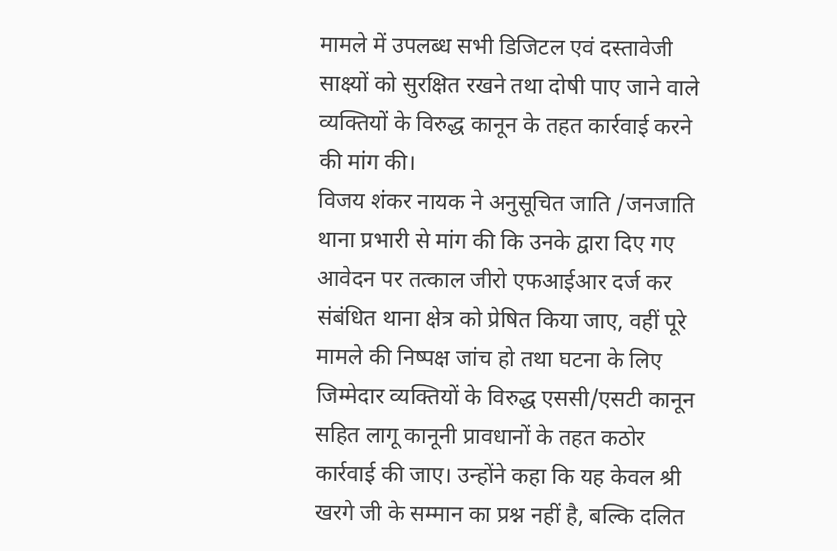मामले में उपलब्ध सभी डिजिटल एवं दस्तावेजी साक्ष्यों को सुरक्षित रखने तथा दोषी पाए जाने वाले व्यक्तियों के विरुद्ध कानून के तहत कार्रवाई करने की मांग की।
विजय शंकर नायक ने अनुसूचित जाति /जनजाति थाना प्रभारी से मांग की कि उनके द्वारा दिए गए आवेदन पर तत्काल जीरो एफआईआर दर्ज कर संबंधित थाना क्षेत्र को प्रेषित किया जाए, वहीं पूरे मामले की निष्पक्ष जांच हो तथा घटना के लिए जिम्मेदार व्यक्तियों के विरुद्ध एससी/एसटी कानून सहित लागू कानूनी प्रावधानों के तहत कठोर कार्रवाई की जाए। उन्होंने कहा कि यह केवल श्री खरगे जी के सम्मान का प्रश्न नहीं है, बल्कि दलित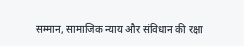सम्मान, सामाजिक न्याय और संविधान की रक्षा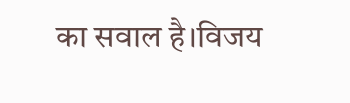का सवाल है।विजय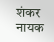शंकर नायक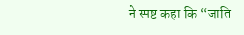ने स्पष्ट कहा कि “जाति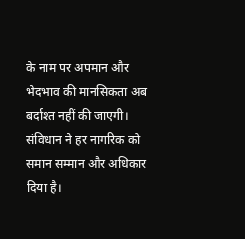के नाम पर अपमान और भेदभाव की मानसिकता अब बर्दाश्त नहीं की जाएगी। संविधान ने हर नागरिक को समान सम्मान और अधिकार दिया है।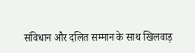संविधान और दलित सम्मान के साथ खिलवाड़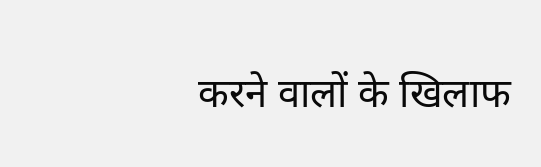करने वालों के खिलाफ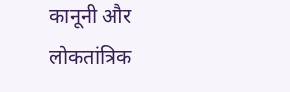कानूनी और लोकतांत्रिक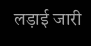लड़ाई जारी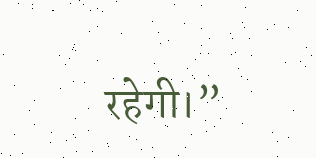रहेगी।”